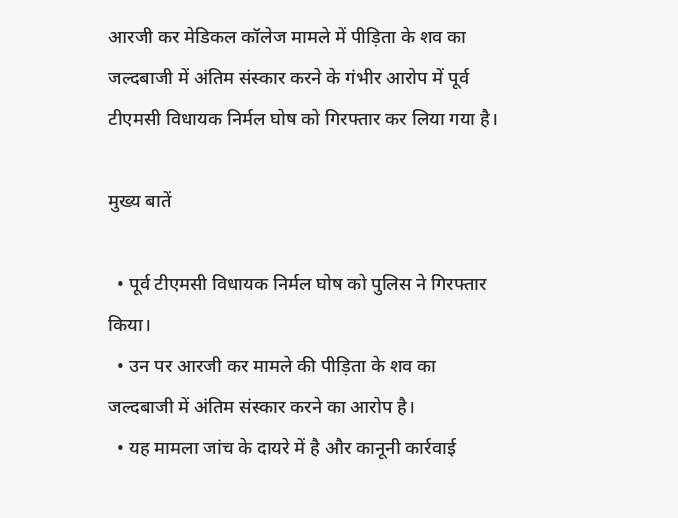आरजी कर मेडिकल कॉलेज मामले में पीड़िता के शव का जल्दबाजी में अंतिम संस्कार करने के गंभीर आरोप में पूर्व टीएमसी विधायक निर्मल घोष को गिरफ्तार कर लिया गया है।

मुख्य बातें

  • पूर्व टीएमसी विधायक निर्मल घोष को पुलिस ने गिरफ्तार किया।
  • उन पर आरजी कर मामले की पीड़िता के शव का जल्दबाजी में अंतिम संस्कार करने का आरोप है।
  • यह मामला जांच के दायरे में है और कानूनी कार्रवाई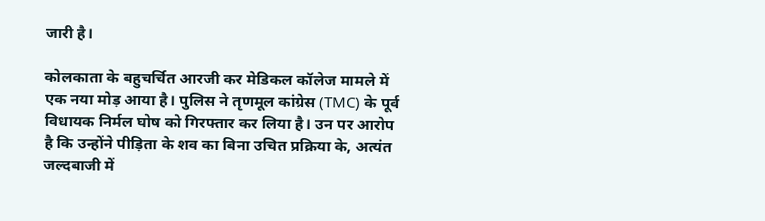जारी है।

कोलकाता के बहुचर्चित आरजी कर मेडिकल कॉलेज मामले में एक नया मोड़ आया है। पुलिस ने तृणमूल कांग्रेस (TMC) के पूर्व विधायक निर्मल घोष को गिरफ्तार कर लिया है। उन पर आरोप है कि उन्होंने पीड़िता के शव का बिना उचित प्रक्रिया के, अत्यंत जल्दबाजी में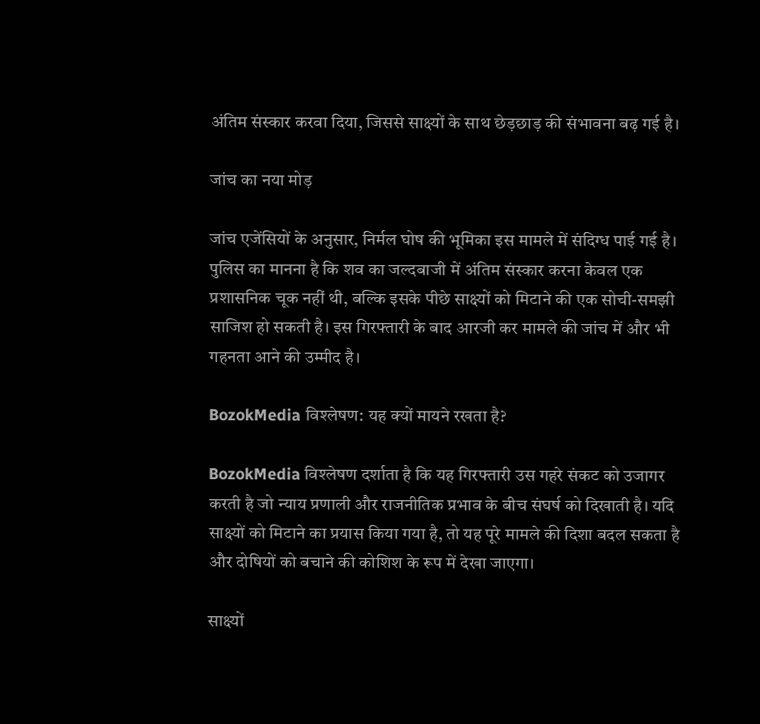अंतिम संस्कार करवा दिया, जिससे साक्ष्यों के साथ छेड़छाड़ की संभावना बढ़ गई है।

जांच का नया मोड़

जांच एजेंसियों के अनुसार, निर्मल घोष की भूमिका इस मामले में संदिग्ध पाई गई है। पुलिस का मानना है कि शव का जल्दबाजी में अंतिम संस्कार करना केवल एक प्रशासनिक चूक नहीं थी, बल्कि इसके पीछे साक्ष्यों को मिटाने की एक सोची-समझी साजिश हो सकती है। इस गिरफ्तारी के बाद आरजी कर मामले की जांच में और भी गहनता आने की उम्मीद है।

BozokMedia विश्लेषण: यह क्यों मायने रखता है?

BozokMedia विश्लेषण दर्शाता है कि यह गिरफ्तारी उस गहरे संकट को उजागर करती है जो न्याय प्रणाली और राजनीतिक प्रभाव के बीच संघर्ष को दिखाती है। यदि साक्ष्यों को मिटाने का प्रयास किया गया है, तो यह पूरे मामले की दिशा बदल सकता है और दोषियों को बचाने की कोशिश के रूप में देखा जाएगा।

साक्ष्यों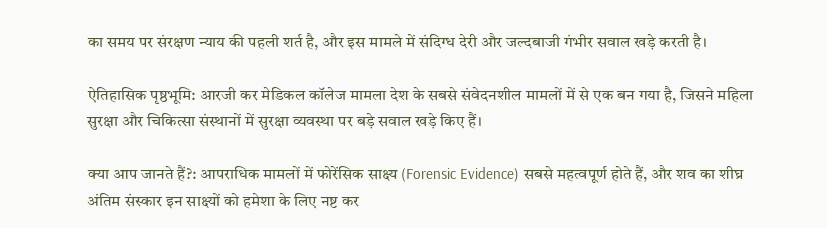का समय पर संरक्षण न्याय की पहली शर्त है, और इस मामले में संदिग्ध देरी और जल्दबाजी गंभीर सवाल खड़े करती है।

ऐतिहासिक पृष्ठभूमि: आरजी कर मेडिकल कॉलेज मामला देश के सबसे संवेदनशील मामलों में से एक बन गया है, जिसने महिला सुरक्षा और चिकित्सा संस्थानों में सुरक्षा व्यवस्था पर बड़े सवाल खड़े किए हैं।

क्या आप जानते हैं?: आपराधिक मामलों में फोरेंसिक साक्ष्य (Forensic Evidence) सबसे महत्वपूर्ण होते हैं, और शव का शीघ्र अंतिम संस्कार इन साक्ष्यों को हमेशा के लिए नष्ट कर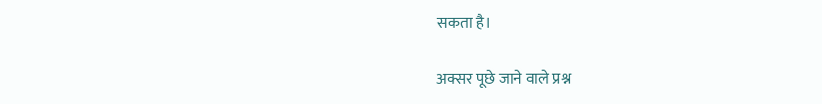सकता है।

अक्सर पूछे जाने वाले प्रश्न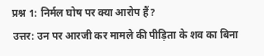प्रश्न 1: निर्मल घोष पर क्या आरोप हैं?
उत्तर: उन पर आरजी कर मामले की पीड़िता के शव का बिना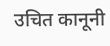उचित कानूनी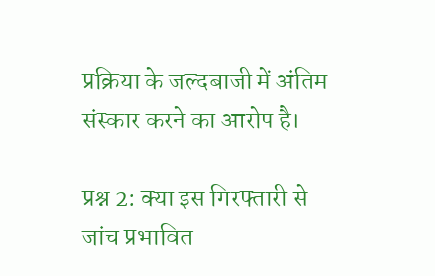प्रक्रिया के जल्दबाजी में अंतिम संस्कार करने का आरोप है।

प्रश्न 2: क्या इस गिरफ्तारी से जांच प्रभावित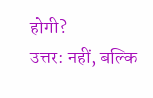होगी?
उत्तर: नहीं, बल्कि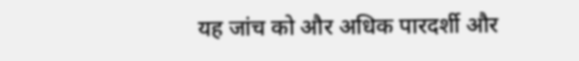यह जांच को और अधिक पारदर्शी और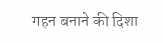गहन बनाने की दिशा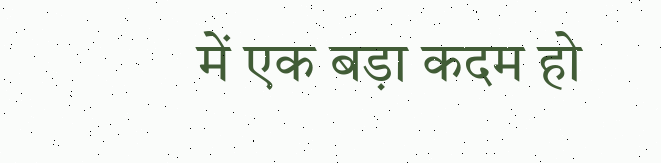में एक बड़ा कदम हो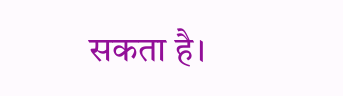सकता है।